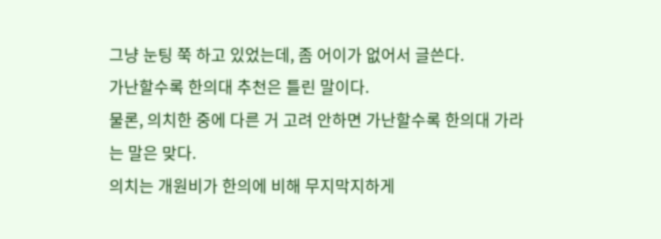그냥 눈팅 쭉 하고 있었는데, 좀 어이가 없어서 글쓴다.
가난할수록 한의대 추천은 틀린 말이다.
물론, 의치한 중에 다른 거 고려 안하면 가난할수록 한의대 가라는 말은 맞다.
의치는 개원비가 한의에 비해 무지막지하게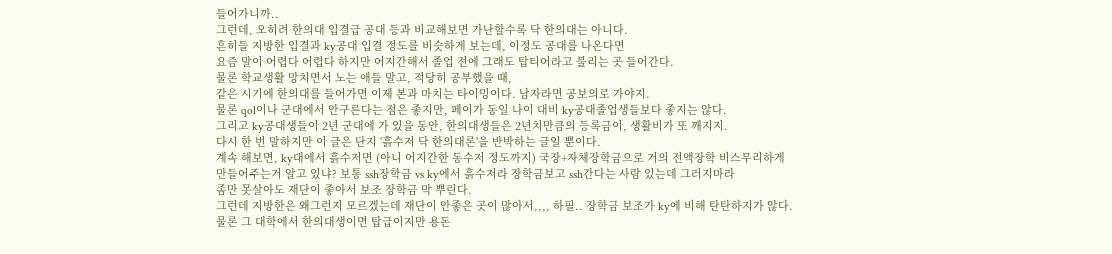들어가니까..
그런데, 오히려 한의대 입결급 공대 등과 비교해보면 가난할수록 닥 한의대는 아니다.
흔히들 지방한 입결과 ky공대 입결 정도를 비슷하게 보는데, 이정도 공대를 나온다면
요즘 말이 어렵다 어렵다 하지만 어지간해서 졸업 전에 그래도 탑티어라고 불리는 곳 들어간다.
물론 학교생활 망치면서 노는 애들 말고, 적당히 공부했을 때,
같은 시기에 한의대를 들어가면 이제 본과 마치는 타이밍이다. 남자라면 공보의로 가야지.
물론 qol이나 군대에서 안구른다는 점은 좋지만, 페이가 동일 나이 대비 ky공대졸업생들보다 좋지는 않다.
그리고 ky공대생들이 2년 군대에 가 있을 동안, 한의대생들은 2년치만큼의 등록금이, 생활비가 또 깨지지.
다시 한 번 말하지만 이 글은 단지 '흙수저 닥 한의대론'을 반박하는 글일 뿐이다.
계속 해보면, ky대에서 흙수저면 (아니 어지간한 동수저 정도까지) 국장+자체장학금으로 거의 전액장학 비스무리하게
만들어주는거 알고 있냐? 보통 ssh장학금 vs ky에서 흙수저라 장학금보고 ssh간다는 사람 있는데 그러지마라
좀만 못살아도 재단이 좋아서 보조 장학금 막 뿌린다.
그런데 지방한은 왜그런지 모르겠는데 재단이 안좋은 곳이 많아서,,,, 하필.. 장학금 보조가 ky에 비해 탄탄하지가 않다.
물론 그 대학에서 한의대생이면 탑급이지만 용돈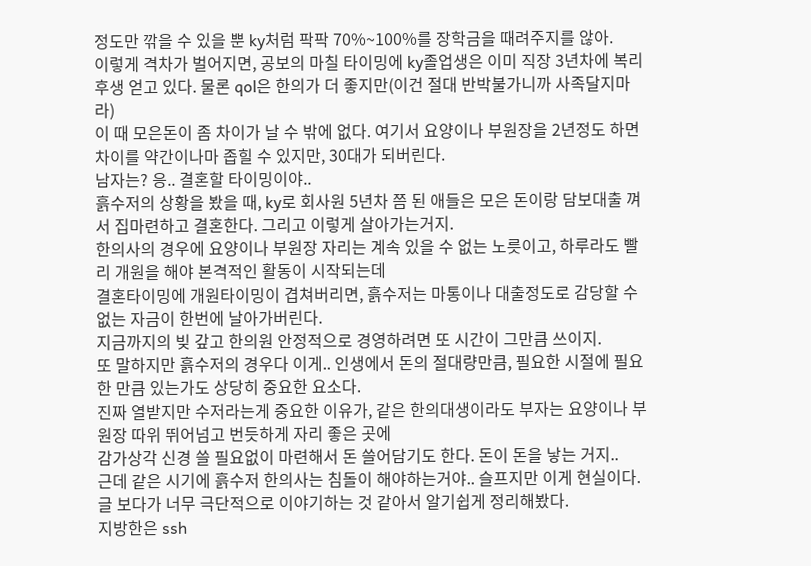정도만 깎을 수 있을 뿐 ky처럼 팍팍 70%~100%를 장학금을 때려주지를 않아.
이렇게 격차가 벌어지면, 공보의 마칠 타이밍에 ky졸업생은 이미 직장 3년차에 복리후생 얻고 있다. 물론 qol은 한의가 더 좋지만(이건 절대 반박불가니까 사족달지마라)
이 때 모은돈이 좀 차이가 날 수 밖에 없다. 여기서 요양이나 부원장을 2년정도 하면 차이를 약간이나마 좁힐 수 있지만, 30대가 되버린다.
남자는? 응.. 결혼할 타이밍이야..
흙수저의 상황을 봤을 때, ky로 회사원 5년차 쯤 된 애들은 모은 돈이랑 담보대출 껴서 집마련하고 결혼한다. 그리고 이렇게 살아가는거지.
한의사의 경우에 요양이나 부원장 자리는 계속 있을 수 없는 노릇이고, 하루라도 빨리 개원을 해야 본격적인 활동이 시작되는데
결혼타이밍에 개원타이밍이 겹쳐버리면, 흙수저는 마통이나 대출정도로 감당할 수 없는 자금이 한번에 날아가버린다.
지금까지의 빚 갚고 한의원 안정적으로 경영하려면 또 시간이 그만큼 쓰이지.
또 말하지만 흙수저의 경우다 이게.. 인생에서 돈의 절대량만큼, 필요한 시절에 필요한 만큼 있는가도 상당히 중요한 요소다.
진짜 열받지만 수저라는게 중요한 이유가, 같은 한의대생이라도 부자는 요양이나 부원장 따위 뛰어넘고 번듯하게 자리 좋은 곳에
감가상각 신경 쓸 필요없이 마련해서 돈 쓸어담기도 한다. 돈이 돈을 낳는 거지..
근데 같은 시기에 흙수저 한의사는 침돌이 해야하는거야.. 슬프지만 이게 현실이다.
글 보다가 너무 극단적으로 이야기하는 것 같아서 알기쉽게 정리해봤다.
지방한은 ssh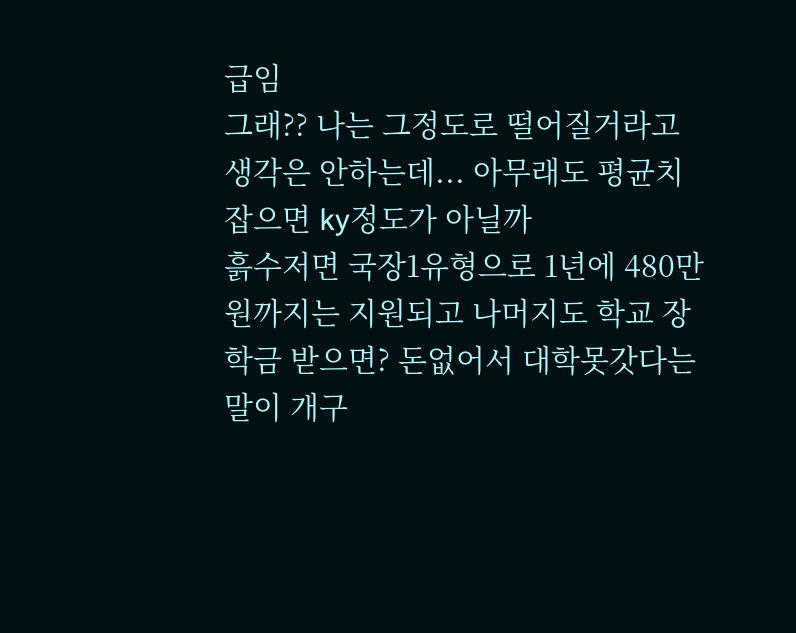급임
그래?? 나는 그정도로 떨어질거라고 생각은 안하는데... 아무래도 평균치 잡으면 ky정도가 아닐까
흙수저면 국장1유형으로 1년에 480만원까지는 지원되고 나머지도 학교 장학금 받으면? 돈없어서 대학못갓다는 말이 개구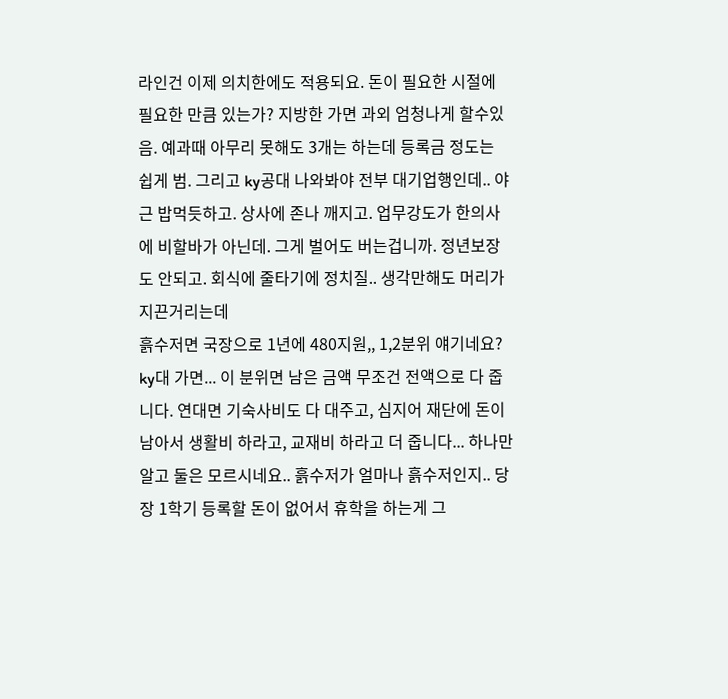라인건 이제 의치한에도 적용되요. 돈이 필요한 시절에 필요한 만큼 있는가? 지방한 가면 과외 엄청나게 할수있음. 예과때 아무리 못해도 3개는 하는데 등록금 정도는 쉽게 범. 그리고 ky공대 나와봐야 전부 대기업행인데.. 야근 밥먹듯하고. 상사에 존나 깨지고. 업무강도가 한의사에 비할바가 아닌데. 그게 벌어도 버는겁니까. 정년보장도 안되고. 회식에 줄타기에 정치질.. 생각만해도 머리가 지끈거리는데
흙수저면 국장으로 1년에 480지원,, 1,2분위 얘기네요? ky대 가면... 이 분위면 남은 금액 무조건 전액으로 다 줍니다. 연대면 기숙사비도 다 대주고, 심지어 재단에 돈이 남아서 생활비 하라고, 교재비 하라고 더 줍니다... 하나만 알고 둘은 모르시네요.. 흙수저가 얼마나 흙수저인지.. 당장 1학기 등록할 돈이 없어서 휴학을 하는게 그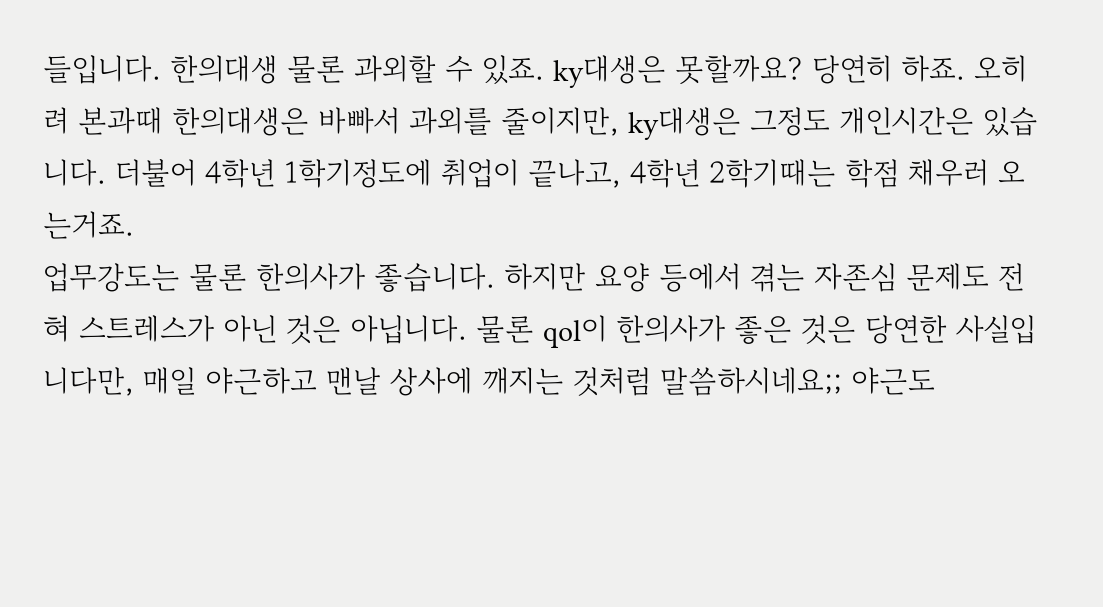들입니다. 한의대생 물론 과외할 수 있죠. ky대생은 못할까요? 당연히 하죠. 오히려 본과때 한의대생은 바빠서 과외를 줄이지만, ky대생은 그정도 개인시간은 있습니다. 더불어 4학년 1학기정도에 취업이 끝나고, 4학년 2학기때는 학점 채우러 오는거죠.
업무강도는 물론 한의사가 좋습니다. 하지만 요양 등에서 겪는 자존심 문제도 전혀 스트레스가 아닌 것은 아닙니다. 물론 qol이 한의사가 좋은 것은 당연한 사실입니다만, 매일 야근하고 맨날 상사에 깨지는 것처럼 말씀하시네요;; 야근도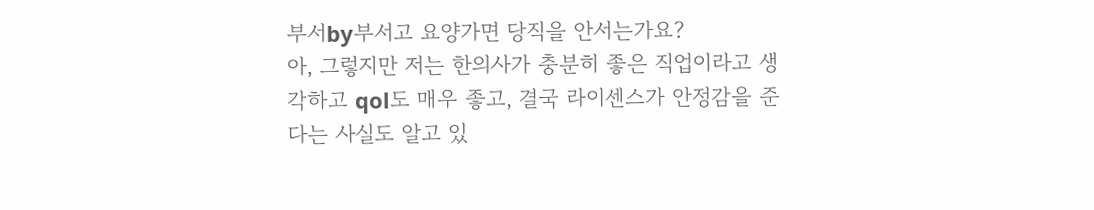부서by부서고 요양가면 당직을 안서는가요?
아, 그렇지만 저는 한의사가 충분히 좋은 직업이라고 생각하고 qol도 매우 좋고, 결국 라이센스가 안정감을 준다는 사실도 알고 있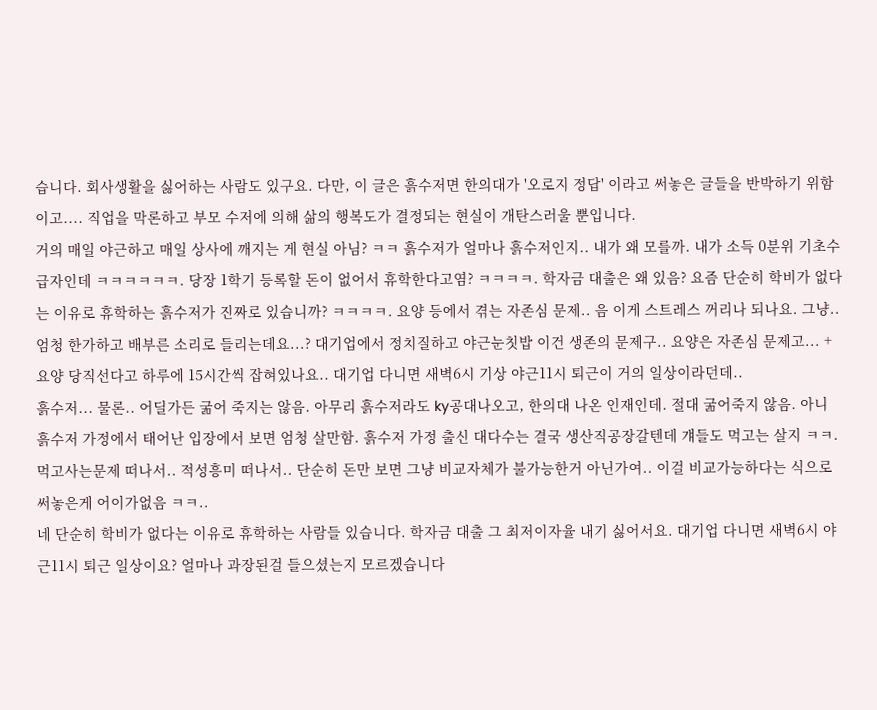습니다. 회사생활을 싫어하는 사람도 있구요. 다만, 이 글은 흙수저면 한의대가 '오로지 정답' 이라고 써놓은 글들을 반박하기 위함이고.... 직업을 막론하고 부모 수저에 의해 삶의 행복도가 결정되는 현실이 개탄스러울 뿐입니다.
거의 매일 야근하고 매일 상사에 깨지는 게 현실 아님? ㅋㅋ 흙수저가 얼마나 흙수저인지.. 내가 왜 모를까. 내가 소득 0분위 기초수급자인데 ㅋㅋㅋㅋㅋㅋ. 당장 1학기 등록할 돈이 없어서 휴학한다고염? ㅋㅋㅋㅋ. 학자금 대출은 왜 있음? 요즘 단순히 학비가 없다는 이유로 휴학하는 흙수저가 진짜로 있습니까? ㅋㅋㅋㅋ. 요양 등에서 겪는 자존심 문제.. 음 이게 스트레스 꺼리나 되나요. 그냥.. 엄청 한가하고 배부른 소리로 들리는데요...? 대기업에서 정치질하고 야근눈칫밥 이건 생존의 문제구.. 요양은 자존심 문제고... + 요양 당직선다고 하루에 15시간씩 잡혀있나요.. 대기업 다니면 새벽6시 기상 야근11시 퇴근이 거의 일상이라던데..
흙수저... 물론.. 어딜가든 굶어 죽지는 않음. 아무리 흙수저라도 ky공대나오고, 한의대 나온 인재인데. 절대 굶어죽지 않음. 아니 흙수저 가정에서 태어난 입장에서 보면 엄청 살만함. 흙수저 가정 출신 대다수는 결국 생산직공장갈텐데 걔들도 먹고는 살지 ㅋㅋ. 먹고사는문제 떠나서.. 적성흥미 떠나서.. 단순히 돈만 보면 그냥 비교자체가 불가능한거 아닌가여.. 이걸 비교가능하다는 식으로 써놓은게 어이가없음 ㅋㅋ..
네 단순히 학비가 없다는 이유로 휴학하는 사람들 있습니다. 학자금 대출 그 최저이자율 내기 싫어서요. 대기업 다니면 새벽6시 야근11시 퇴근 일상이요? 얼마나 과장된걸 들으셨는지 모르겠습니다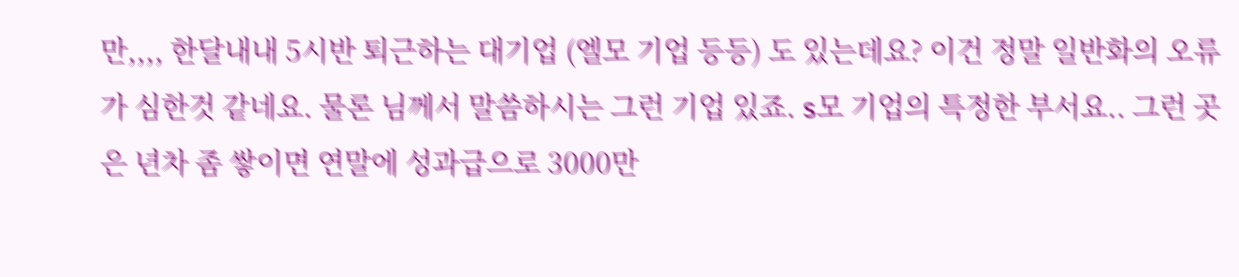만,,,, 한달내내 5시반 퇴근하는 대기업 (엘모 기업 등등) 도 있는데요? 이건 정말 일반화의 오류가 심한것 같네요. 물론 님께서 말씀하시는 그런 기업 있죠. s모 기업의 특정한 부서요.. 그런 곳은 년차 좀 쌓이면 연말에 성과급으로 3000만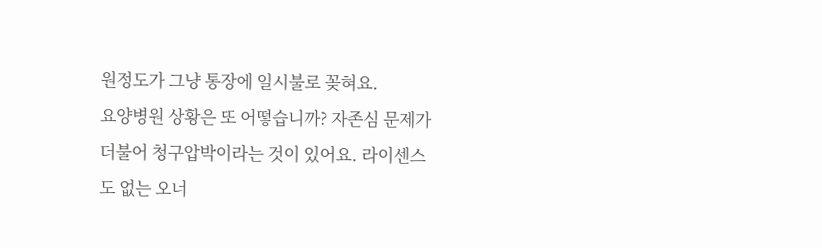원정도가 그냥 통장에 일시불로 꽂혀요.
요양병원 상황은 또 어떻습니까? 자존심 문제가 더불어 청구압박이라는 것이 있어요. 라이센스도 없는 오너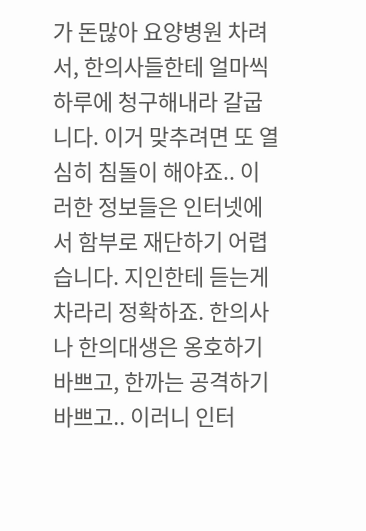가 돈많아 요양병원 차려서, 한의사들한테 얼마씩 하루에 청구해내라 갈굽니다. 이거 맞추려면 또 열심히 침돌이 해야죠.. 이러한 정보들은 인터넷에서 함부로 재단하기 어렵습니다. 지인한테 듣는게 차라리 정확하죠. 한의사나 한의대생은 옹호하기 바쁘고, 한까는 공격하기 바쁘고.. 이러니 인터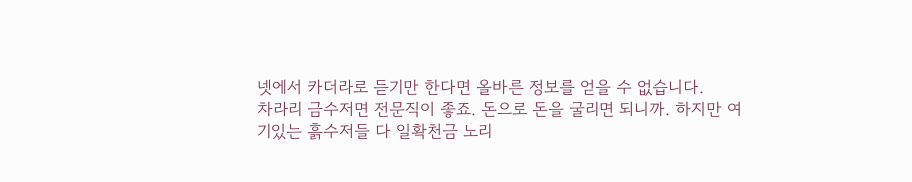넷에서 카더라로 듣기만 한다면 올바른 정보를 얻을 수 없습니다.
차라리 금수저면 전문직이 좋죠. 돈으로 돈을 굴리면 되니까. 하지만 여기있는 흙수저들 다 일확천금 노리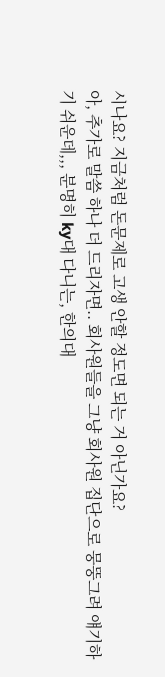시나요? 지금처럼 돈문제로 고생 안할 정도면 되는 거 아닌가요?
아, 추가로 말씀 하나 더 드리자면.. 회사원들을 그냥 회사원 집단으로 뭉뚱그려 얘기하기 쉬운데,,, 분명히 ky대 다니는, 한의대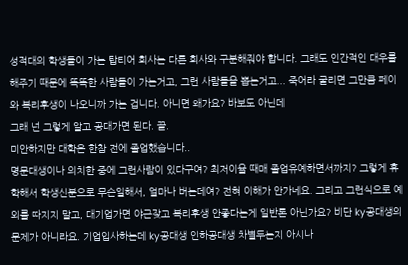성적대의 학생들이 가는 탑티어 회사는 다른 회사와 구분해줘야 합니다. 그래도 인간적인 대우를 해주기 때문에 똑똑한 사람들이 가는거고, 그런 사람들을 뽑는거고... 죽어라 굴리면 그만큼 페이와 복리후생이 나오니까 가는 겁니다. 아니면 왜가요? 바보도 아닌데
그래 넌 그렇게 알고 공대가면 된다. 끝.
미안하지만 대학은 한참 전에 졸업했습니다..
명문대생이나 의치한 중에 그런사람이 있다구여? 최저이율 때매 졸업유예하면서까지? 그렇게 휴학해서 학생신분으로 무슨일해서, 얼마나 버는데여? 전혀 이해가 안가네요. 그리고 그런식으로 예외를 따지지 말고, 대기업가면 야근잦고 복리후생 안좋다는게 일반론 아닌가요? 비단 ky공대생의 문제가 아니라요. 기업입사하는데 ky공대생 인하공대생 차별두는지 아시나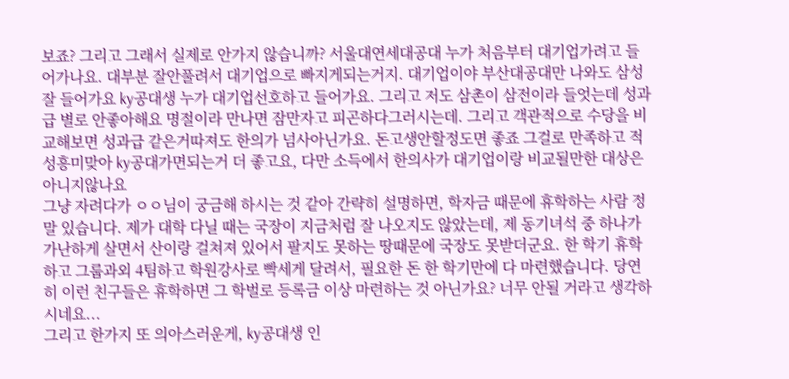보죠? 그리고 그래서 실제로 안가지 않습니까? 서울대연세대공대 누가 처음부터 대기업가려고 들어가나요. 대부분 잘안풀려서 대기업으로 빠지게되는거지. 대기업이야 부산대공대만 나와도 삼성 잘 들어가요 ky공대생 누가 대기업선호하고 들어가요. 그리고 저도 삼촌이 삼전이라 들엇는데 성과급 별로 안좋아해요 명절이라 만나면 잠만자고 피곤하다그러시는데. 그리고 객관적으로 수당을 비
교해보면 성과급 같은거따져도 한의가 넘사아닌가요. 돈고생안할정도면 좋죠 그걸로 만족하고 적성흥미맞아 ky공대가면되는거 더 좋고요, 다만 소득에서 한의사가 대기업이랑 비교될만한 대상은 아니지않나요
그냥 자려다가 ㅇㅇ님이 궁금해 하시는 것 같아 간략히 설명하면, 학자금 때문에 휴학하는 사람 정말 있습니다. 제가 대학 다닐 때는 국장이 지금처럼 잘 나오지도 않았는데, 제 동기녀석 중 하나가 가난하게 살면서 산이랑 걸쳐져 있어서 팔지도 못하는 땅때문에 국장도 못받더군요. 한 학기 휴학하고 그룹과외 4팀하고 학원강사로 빡세게 달려서, 필요한 돈 한 학기만에 다 마련했습니다. 당연히 이런 친구들은 휴학하면 그 학벌로 등록금 이상 마련하는 것 아닌가요? 너무 안될 거라고 생각하시네요...
그리고 한가지 또 의아스러운게, ky공대생 인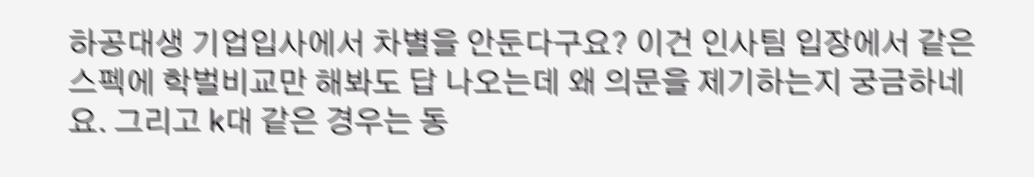하공대생 기업입사에서 차별을 안둔다구요? 이건 인사팀 입장에서 같은스펙에 학벌비교만 해봐도 답 나오는데 왜 의문을 제기하는지 궁금하네요. 그리고 k대 같은 경우는 동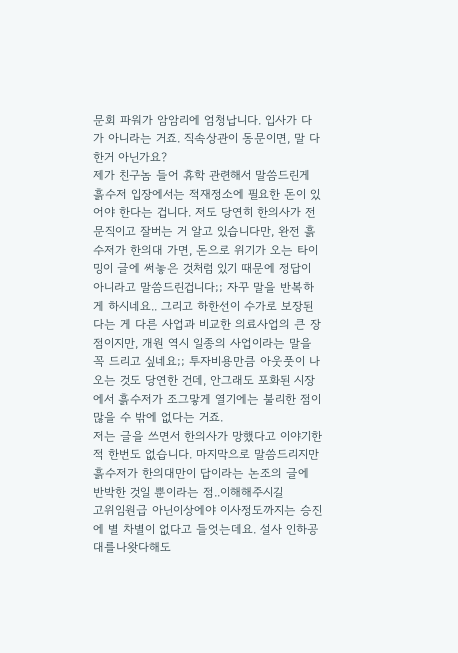문회 파워가 암암리에 엄청납니다. 입사가 다가 아니라는 거죠. 직속상관이 동문이면, 말 다한거 아닌가요?
제가 친구놈 들어 휴학 관련해서 말씀드린게 흙수저 입장에서는 적재정소에 필요한 돈이 있어야 한다는 겁니다. 저도 당연히 한의사가 전문직이고 잘버는 거 알고 있습니다만, 완전 흙수저가 한의대 가면, 돈으로 위기가 오는 타이밍이 글에 써놓은 것처럼 있기 때문에 정답이 아니라고 말씀드린겁니다;; 자꾸 말을 반복하게 하시네요.. 그리고 하한선이 수가로 보장된다는 게 다른 사업과 비교한 의료사업의 큰 장점이지만, 개원 역시 일종의 사업이라는 말을 꼭 드리고 싶네요;; 투자비용만큼 아웃풋이 나오는 것도 당연한 건데, 안그래도 포화된 시장에서 흙수저가 조그맣게 열기에는 불리한 점이 많을 수 밖에 없다는 거죠.
저는 글을 쓰면서 한의사가 망했다고 이야기한 적 한번도 없습니다. 마지막으로 말씀드리지만 흙수저가 한의대만이 답이라는 논조의 글에 반박한 것일 뿐이라는 점..이해해주시길
고위임원급 아닌이상에야 이사정도까지는 승진에 별 차별이 없다고 들엇는데요. 설사 인하공대를나왓다해도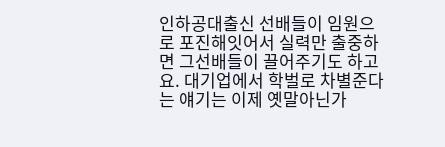인하공대출신 선배들이 임원으로 포진해잇어서 실력만 출중하면 그선배들이 끌어주기도 하고요. 대기업에서 학벌로 차별준다는 얘기는 이제 옛말아닌가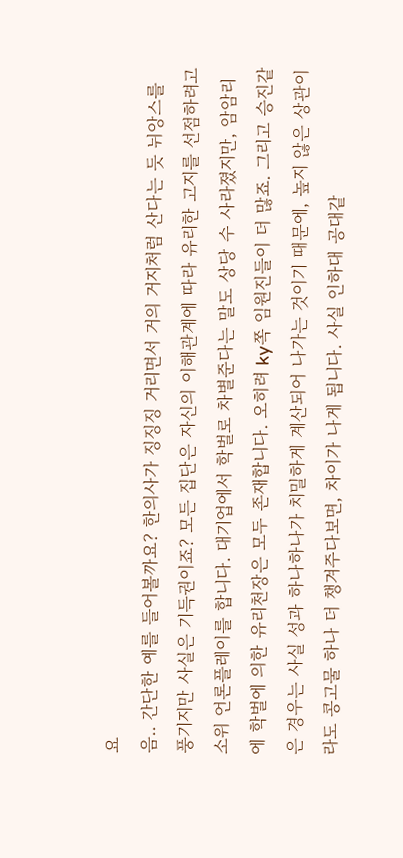요
음.. 간단한 예를 들어볼까요? 한의사가 징징징 거리면서 거의 거지처럼 산다는 듯 뉘앙스를 풍기지만 사실은 기득권이죠? 모든 집단은 자신의 이해관계에 따라 유리한 고지를 선점하려고 소위 언론플레이를 합니다. 대기업에서 학벌로 차별준다는 말도 상당 수 사라졌지만, 암암리에 학벌에 의한 유리천장은 모두 존재합니다. 오히려 ky쪽 임원진들이 더 많죠. 그리고 승진같은 경우는 사실 성과 하나하나가 치밀하게 계산되어 나가는 것이기 때문에, 높지 않은 상관이라도 콩고물 하나 더 챙겨주다보면, 차이가 나게 됩니다. 사실 인하대 공대같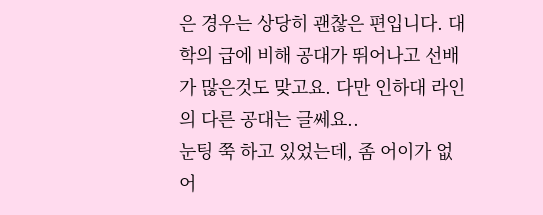은 경우는 상당히 괜찮은 편입니다. 대학의 급에 비해 공대가 뛰어나고 선배가 많은것도 맞고요. 다만 인하대 라인의 다른 공대는 글쎄요..
눈팅 쭉 하고 있었는데, 좀 어이가 없어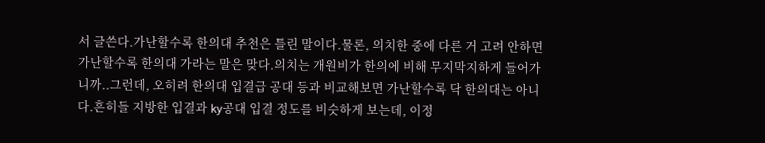서 글쓴다.가난할수록 한의대 추천은 틀린 말이다.물론, 의치한 중에 다른 거 고려 안하면 가난할수록 한의대 가라는 말은 맞다.의치는 개원비가 한의에 비해 무지막지하게 들어가니까..그런데, 오히려 한의대 입결급 공대 등과 비교해보면 가난할수록 닥 한의대는 아니다.흔히들 지방한 입결과 ky공대 입결 정도를 비슷하게 보는데, 이정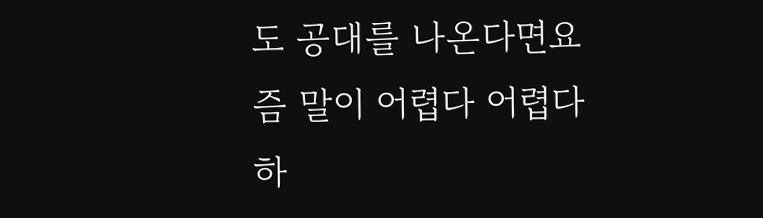도 공대를 나온다면요즘 말이 어렵다 어렵다 하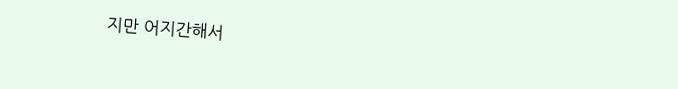지만 어지간해서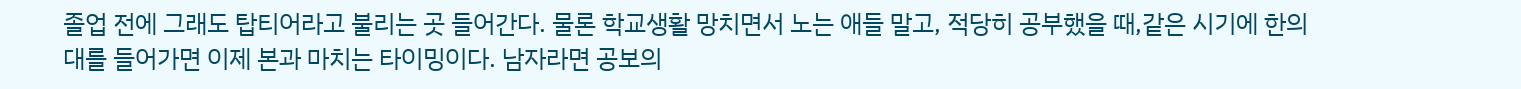졸업 전에 그래도 탑티어라고 불리는 곳 들어간다. 물론 학교생활 망치면서 노는 애들 말고, 적당히 공부했을 때,같은 시기에 한의대를 들어가면 이제 본과 마치는 타이밍이다. 남자라면 공보의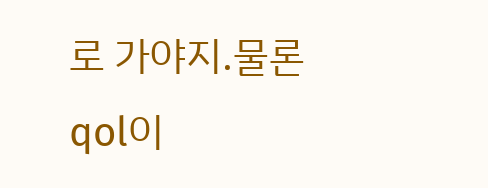로 가야지.물론 qol이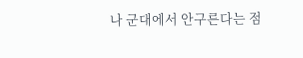나 군대에서 안구른다는 점